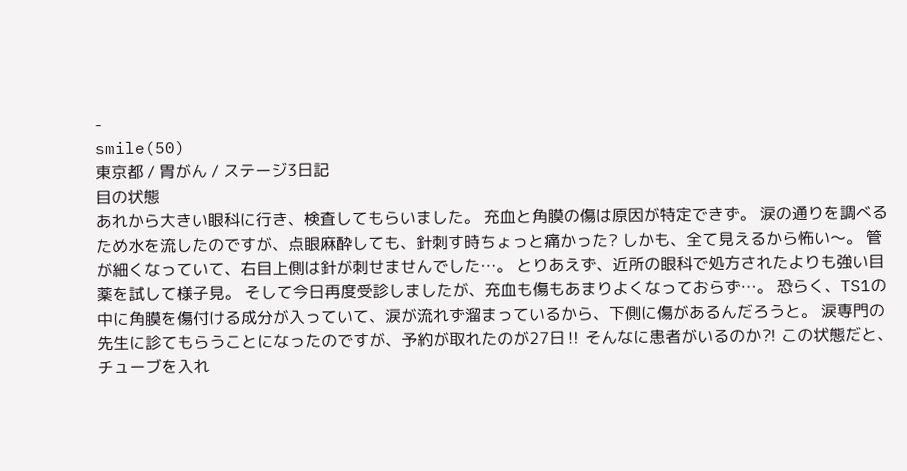-
smile(50)
東京都 / 胃がん / ステージ3日記
目の状態
あれから大きい眼科に行き、検査してもらいました。 充血と角膜の傷は原因が特定できず。 涙の通りを調べるため水を流したのですが、点眼麻酔しても、針刺す時ちょっと痛かった? しかも、全て見えるから怖い〜。 管が細くなっていて、右目上側は針が刺せませんでした…。 とりあえず、近所の眼科で処方されたよりも強い目薬を試して様子見。 そして今日再度受診しましたが、充血も傷もあまりよくなっておらず…。 恐らく、TS1の中に角膜を傷付ける成分が入っていて、涙が流れず溜まっているから、下側に傷があるんだろうと。 涙専門の先生に診てもらうことになったのですが、予約が取れたのが27日‼ そんなに患者がいるのか⁈ この状態だと、チューブを入れ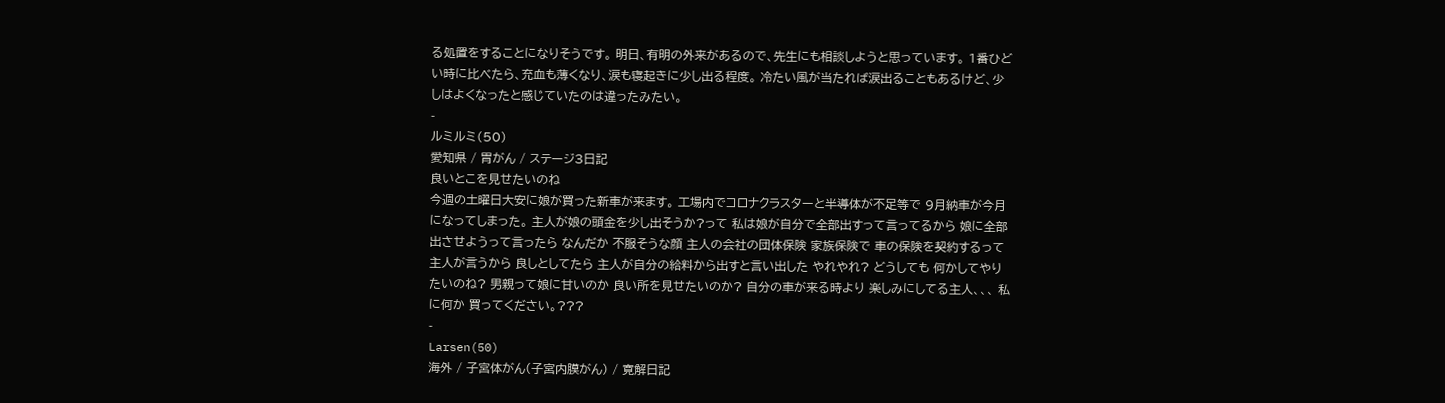る処置をすることになりそうです。 明日、有明の外来があるので、先生にも相談しようと思っています。 1番ひどい時に比べたら、充血も薄くなり、涙も寝起きに少し出る程度。 冷たい風が当たれば涙出ることもあるけど、少しはよくなったと感じていたのは違ったみたい。
-
ルミルミ(50)
愛知県 / 胃がん / ステージ3日記
良いとこを見せたいのね
今週の土曜日大安に娘が買った新車が来ます。 工場内でコロナクラスターと半導体が不足等で 9月納車が今月になってしまった。 主人が娘の頭金を少し出そうか?って 私は娘が自分で全部出すって言ってるから 娘に全部出させようって言ったら なんだか 不服そうな顔 主人の会社の団体保険 家族保険で 車の保険を契約するって主人が言うから 良しとしてたら 主人が自分の給料から出すと言い出した やれやれ? どうしても 何かしてやりたいのね? 男親って娘に甘いのか 良い所を見せたいのか? 自分の車が来る時より 楽しみにしてる主人、、、 私に何か 買ってください。???
-
Larsen(50)
海外 / 子宮体がん(子宮内膜がん) / 寛解日記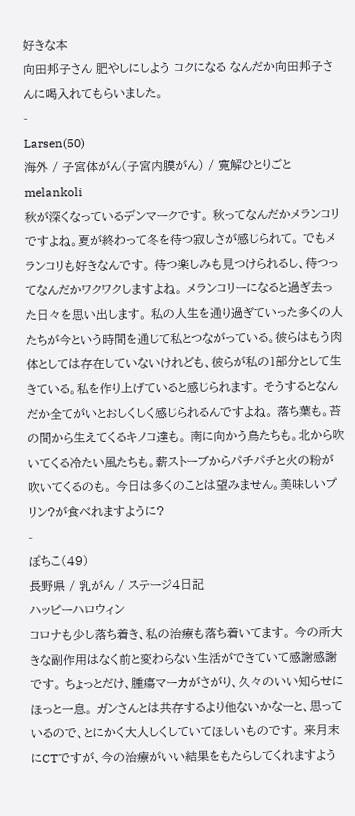好きな本
向田邦子さん 肥やしにしよう コクになる なんだか向田邦子さんに喝入れてもらいました。
-
Larsen(50)
海外 / 子宮体がん(子宮内膜がん) / 寛解ひとりごと
melankoli
秋が深くなっているデンマークです。 秋ってなんだかメランコリですよね。夏が終わって冬を待つ寂しさが感じられて。 でもメランコリも好きなんです。 待つ楽しみも見つけられるし、待つってなんだかワクワクしますよね。 メランコリーになると過ぎ去った日々を思い出します。 私の人生を通り過ぎていった多くの人たちが今という時間を通じて私とつながっている。彼らはもう肉体としては存在していないけれども、彼らが私の1部分として生きている。私を作り上げていると感じられます。 そうするとなんだか全てがいとおしくしく感じられるんですよね。 落ち葉も。苔の間から生えてくるキノコ達も。 南に向かう鳥たちも。北から吹いてくる冷たい風たちも。薪ストーブからパチパチと火の粉が吹いてくるのも。 今日は多くのことは望みません。美味しいプリン?が食べれますように?
-
ぽちこ(49)
長野県 / 乳がん / ステージ4日記
ハッピーハロウィン
コロナも少し落ち着き、私の治療も落ち着いてます。 今の所大きな副作用はなく前と変わらない生活ができていて感謝感謝です。 ちょっとだけ、腫瘍マーカがさがり、久々のいい知らせにほっと一息。 ガンさんとは共存するより他ないかなーと、思っているので、とにかく大人しくしていてほしいものです。 来月末にCTですが、今の治療がいい結果をもたらしてくれますよう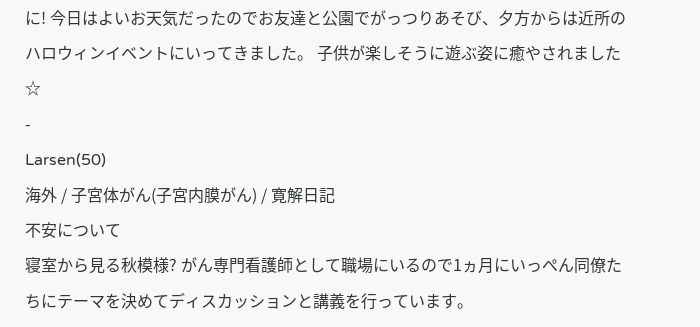に! 今日はよいお天気だったのでお友達と公園でがっつりあそび、夕方からは近所のハロウィンイベントにいってきました。 子供が楽しそうに遊ぶ姿に癒やされました☆
-
Larsen(50)
海外 / 子宮体がん(子宮内膜がん) / 寛解日記
不安について
寝室から見る秋模様? がん専門看護師として職場にいるので1ヵ月にいっぺん同僚たちにテーマを決めてディスカッションと講義を行っています。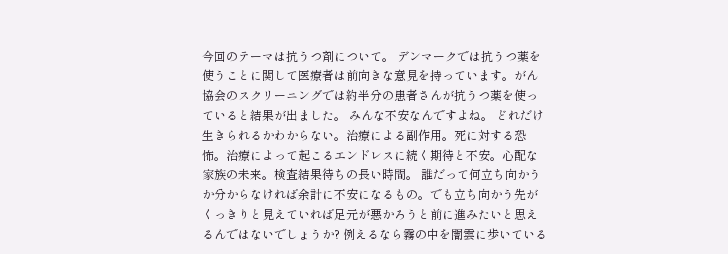今回のテーマは抗うつ剤について。 デンマークでは抗うつ薬を使うことに関して医療者は前向きな意見を持っています。がん協会のスクリーニングでは約半分の患者さんが抗うつ薬を使っていると結果が出ました。 みんな不安なんですよね。 どれだけ生きられるかわからない。治療による副作用。死に対する恐怖。治療によって起こるエンドレスに続く期待と不安。心配な家族の未来。検査結果待ちの長い時間。 誰だって何立ち向かうか分からなければ余計に不安になるもの。でも立ち向かう先がくっきりと見えていれば足元が悪かろうと前に進みたいと思えるんではないでしょうか? 例えるなら霧の中を闇雲に歩いている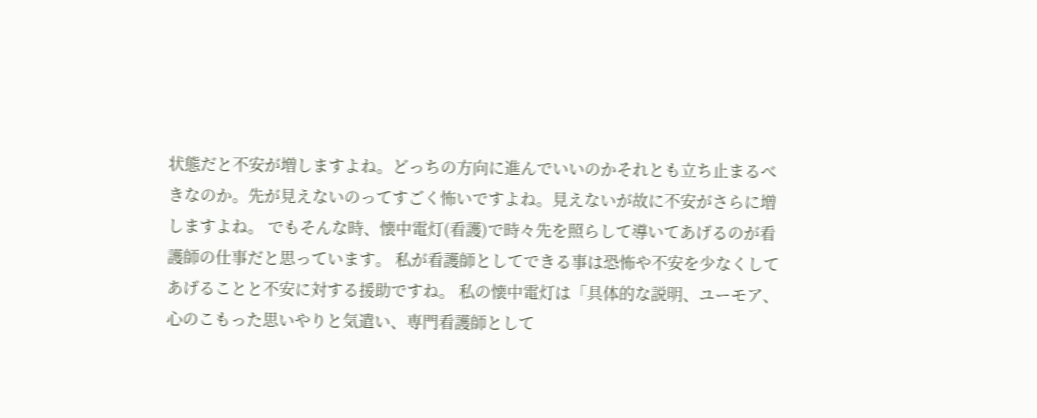状態だと不安が増しますよね。どっちの方向に進んでいいのかそれとも立ち止まるべきなのか。先が見えないのってすごく怖いですよね。見えないが故に不安がさらに増しますよね。 でもそんな時、懐中電灯(看護)で時々先を照らして導いてあげるのが看護師の仕事だと思っています。 私が看護師としてできる事は恐怖や不安を少なくしてあげることと不安に対する援助ですね。 私の懐中電灯は「具体的な説明、ユーモア、心のこもった思いやりと気遣い、専門看護師として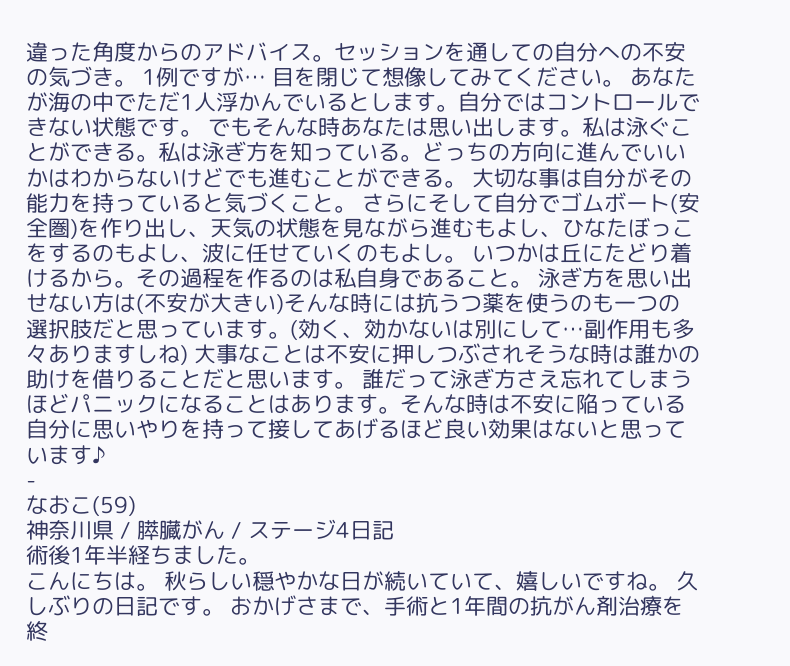違った角度からのアドバイス。セッションを通しての自分への不安の気づき。 1例ですが… 目を閉じて想像してみてください。 あなたが海の中でただ1人浮かんでいるとします。自分ではコントロールできない状態です。 でもそんな時あなたは思い出します。私は泳ぐことができる。私は泳ぎ方を知っている。どっちの方向に進んでいいかはわからないけどでも進むことができる。 大切な事は自分がその能力を持っていると気づくこと。 さらにそして自分でゴムボート(安全圏)を作り出し、天気の状態を見ながら進むもよし、ひなたぼっこをするのもよし、波に任せていくのもよし。 いつかは丘にたどり着けるから。その過程を作るのは私自身であること。 泳ぎ方を思い出せない方は(不安が大きい)そんな時には抗うつ薬を使うのも一つの選択肢だと思っています。(効く、効かないは別にして…副作用も多々ありますしね) 大事なことは不安に押しつぶされそうな時は誰かの助けを借りることだと思います。 誰だって泳ぎ方さえ忘れてしまうほどパニックになることはあります。そんな時は不安に陥っている自分に思いやりを持って接してあげるほど良い効果はないと思っています♪
-
なおこ(59)
神奈川県 / 膵臓がん / ステージ4日記
術後1年半経ちました。
こんにちは。 秋らしい穏やかな日が続いていて、嬉しいですね。 久しぶりの日記です。 おかげさまで、手術と1年間の抗がん剤治療を終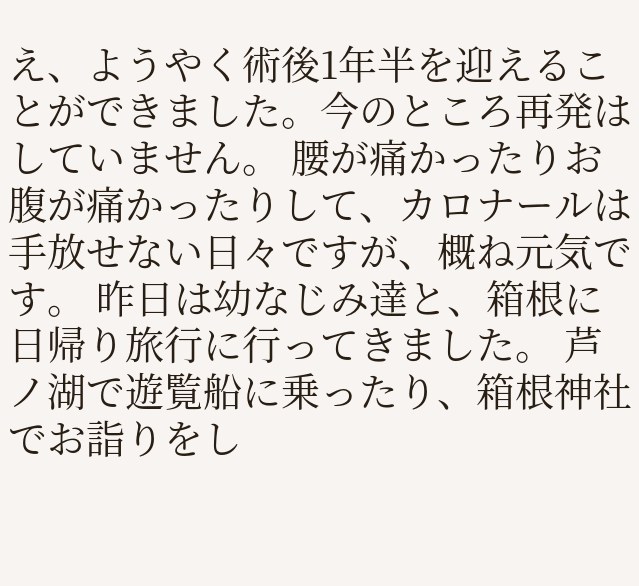え、ようやく術後1年半を迎えることができました。今のところ再発はしていません。 腰が痛かったりお腹が痛かったりして、カロナールは手放せない日々ですが、概ね元気です。 昨日は幼なじみ達と、箱根に日帰り旅行に行ってきました。 芦ノ湖で遊覧船に乗ったり、箱根神社でお詣りをし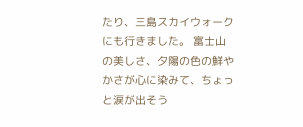たり、三島スカイウォークにも行きました。 富士山の美しさ、夕陽の色の鮮やかさが心に染みて、ちょっと涙が出そう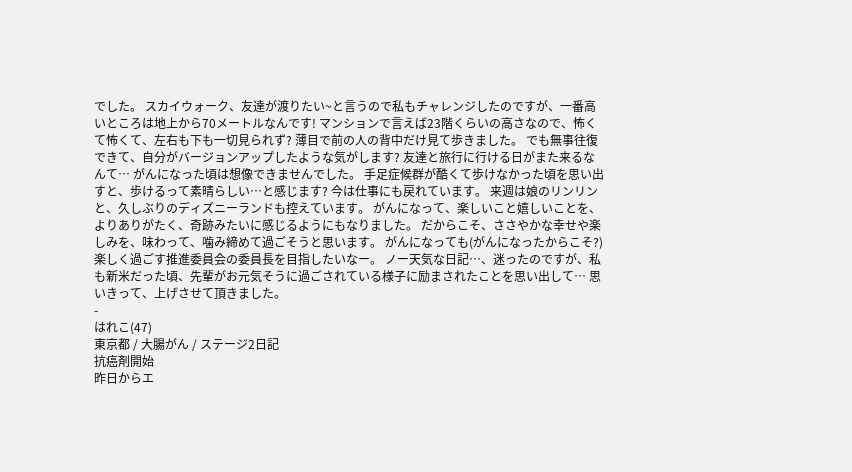でした。 スカイウォーク、友達が渡りたい~と言うので私もチャレンジしたのですが、一番高いところは地上から70メートルなんです! マンションで言えば23階くらいの高さなので、怖くて怖くて、左右も下も一切見られず? 薄目で前の人の背中だけ見て歩きました。 でも無事往復できて、自分がバージョンアップしたような気がします? 友達と旅行に行ける日がまた来るなんて… がんになった頃は想像できませんでした。 手足症候群が酷くて歩けなかった頃を思い出すと、歩けるって素晴らしい…と感じます? 今は仕事にも戻れています。 来週は娘のリンリンと、久しぶりのディズニーランドも控えています。 がんになって、楽しいこと嬉しいことを、よりありがたく、奇跡みたいに感じるようにもなりました。 だからこそ、ささやかな幸せや楽しみを、味わって、噛み締めて過ごそうと思います。 がんになっても(がんになったからこそ?)楽しく過ごす推進委員会の委員長を目指したいなー。 ノー天気な日記…、迷ったのですが、私も新米だった頃、先輩がお元気そうに過ごされている様子に励まされたことを思い出して… 思いきって、上げさせて頂きました。
-
はれこ(47)
東京都 / 大腸がん / ステージ2日記
抗癌剤開始
昨日からエ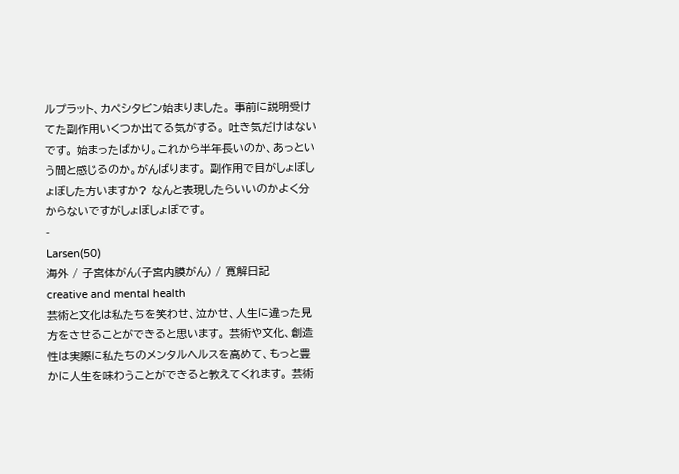ルプラット、カペシタビン始まりました。 事前に説明受けてた副作用いくつか出てる気がする。 吐き気だけはないです。 始まったばかり。これから半年長いのか、あっという間と感じるのか。がんばります。 副作用で目がしょぼしょぼした方いますか? なんと表現したらいいのかよく分からないですがしょぼしょぼです。
-
Larsen(50)
海外 / 子宮体がん(子宮内膜がん) / 寛解日記
creative and mental health
芸術と文化は私たちを笑わせ、泣かせ、人生に違った見方をさせることができると思います。 芸術や文化、創造性は実際に私たちのメンタルヘルスを高めて、もっと豊かに人生を味わうことができると教えてくれます。 芸術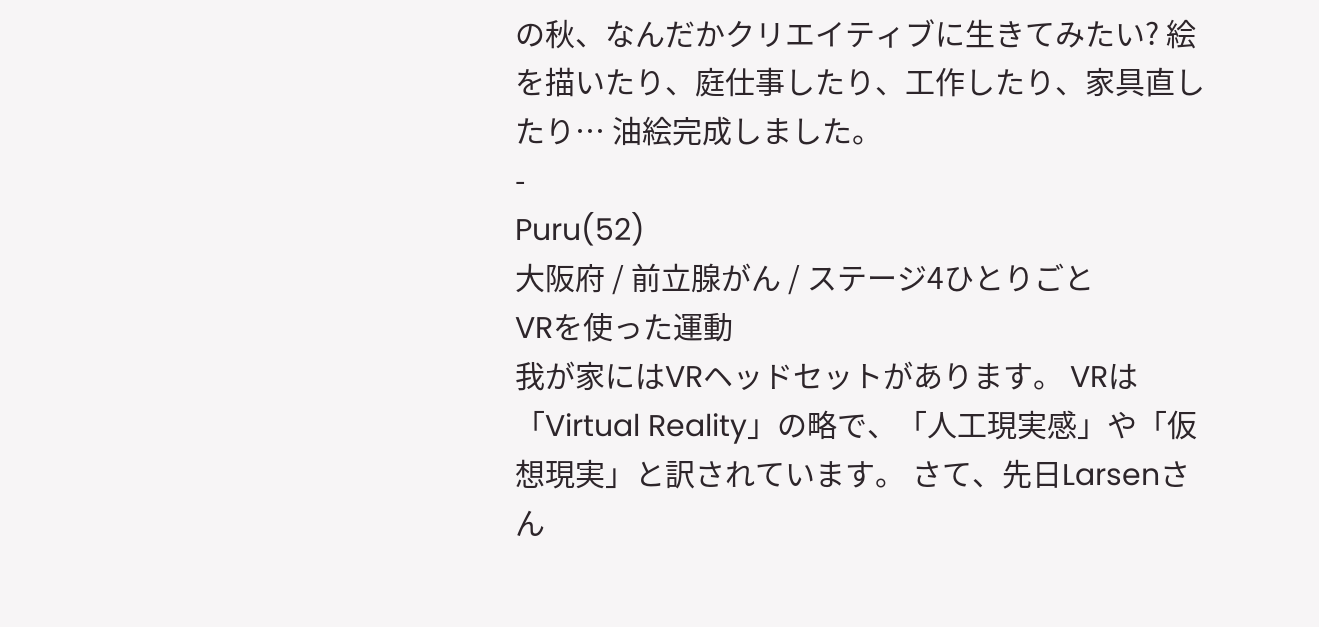の秋、なんだかクリエイティブに生きてみたい? 絵を描いたり、庭仕事したり、工作したり、家具直したり… 油絵完成しました。
-
Puru(52)
大阪府 / 前立腺がん / ステージ4ひとりごと
VRを使った運動
我が家にはVRヘッドセットがあります。 VRは「Virtual Reality」の略で、「人工現実感」や「仮想現実」と訳されています。 さて、先日Larsenさん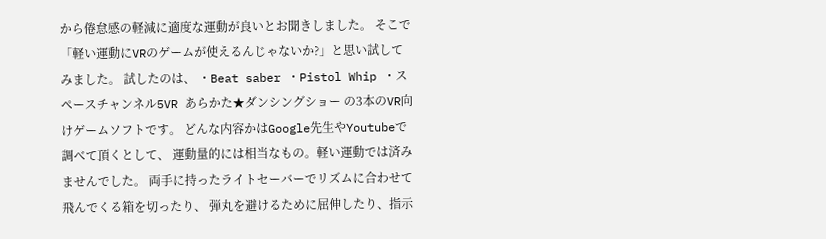から倦怠感の軽減に適度な運動が良いとお聞きしました。 そこで「軽い運動にVRのゲームが使えるんじゃないか?」と思い試してみました。 試したのは、 ・Beat saber ・Pistol Whip ・スペースチャンネル5VR あらかた★ダンシングショー の3本のVR向けゲームソフトです。 どんな内容かはGoogle先生やYoutubeで調べて頂くとして、 運動量的には相当なもの。軽い運動では済みませんでした。 両手に持ったライトセーバーでリズムに合わせて飛んでくる箱を切ったり、 弾丸を避けるために屈伸したり、指示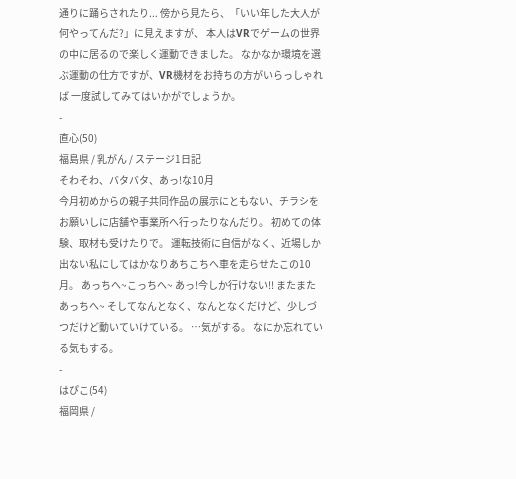通りに踊らされたり... 傍から見たら、「いい年した大人が何やってんだ?」に見えますが、 本人はVRでゲームの世界の中に居るので楽しく運動できました。 なかなか環境を選ぶ運動の仕方ですが、VR機材をお持ちの方がいらっしゃれば 一度試してみてはいかがでしょうか。
-
直心(50)
福島県 / 乳がん / ステージ1日記
そわそわ、バタバタ、あっ!な10月
今月初めからの親子共同作品の展示にともない、チラシをお願いしに店舗や事業所へ行ったりなんだり。 初めての体験、取材も受けたりで。 運転技術に自信がなく、近場しか出ない私にしてはかなりあちこちへ車を走らせたこの10月。 あっちへ~こっちへ~ あっ!今しか行けない!! またまたあっちへ~ そしてなんとなく、なんとなくだけど、少しづつだけど動いていけている。 …気がする。 なにか忘れている気もする。
-
はぴこ(54)
福岡県 /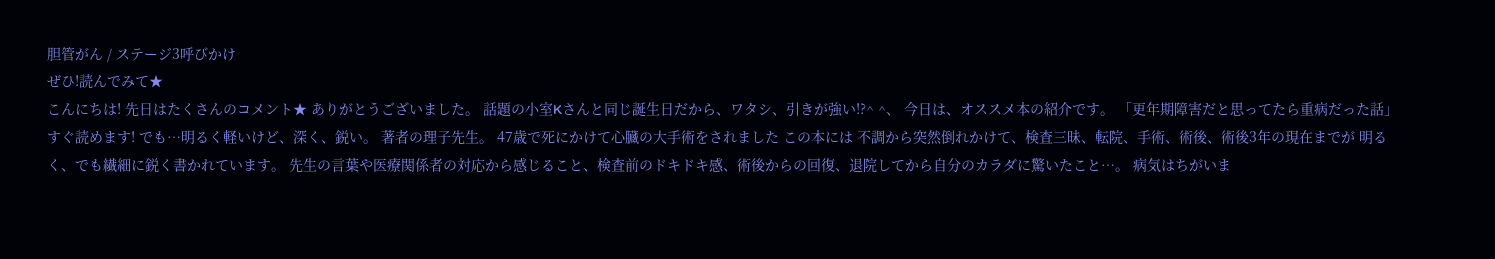胆管がん / ステージ3呼びかけ
ぜひ!読んでみて★
こんにちは! 先日はたくさんのコメント★ ありがとうございました。 話題の小室Kさんと同じ誕生日だから、ワタシ、引きが強い!?^ ^、 今日は、オススメ本の紹介です。 「更年期障害だと思ってたら重病だった話」 すぐ読めます! でも…明るく軽いけど、深く、鋭い。 著者の理子先生。 47歳で死にかけて心臓の大手術をされました この本には 不調から突然倒れかけて、検査三昧、転院、手術、術後、術後3年の現在までが 明るく、でも繊細に鋭く書かれています。 先生の言葉や医療関係者の対応から感じること、検査前のドキドキ感、術後からの回復、退院してから自分のカラダに驚いたこと…。 病気はちがいま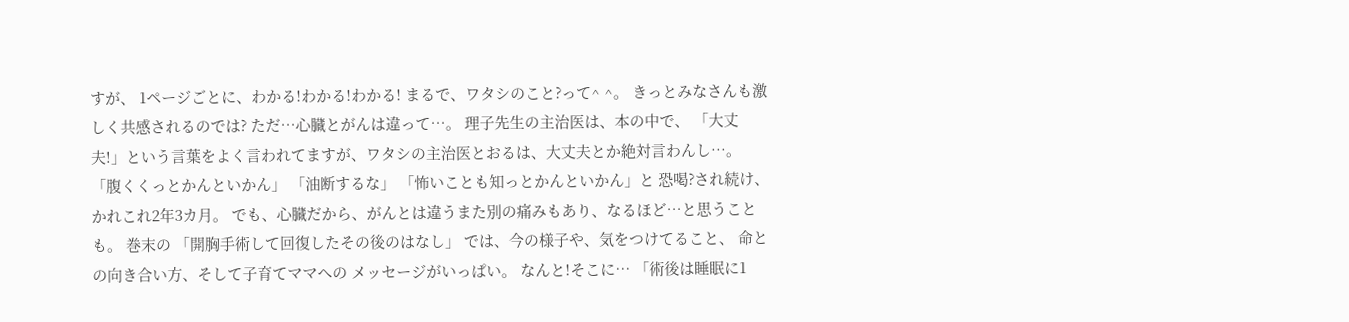すが、 1ページごとに、わかる!わかる!わかる! まるで、ワタシのこと?って^ ^。 きっとみなさんも激しく共感されるのでは? ただ…心臓とがんは違って…。 理子先生の主治医は、本の中で、 「大丈夫!」という言葉をよく言われてますが、ワタシの主治医とおるは、大丈夫とか絶対言わんし…。 「腹くくっとかんといかん」 「油断するな」 「怖いことも知っとかんといかん」と 恐喝?され続け、かれこれ2年3カ月。 でも、心臓だから、がんとは違うまた別の痛みもあり、なるほど…と思うことも。 巻末の 「開胸手術して回復したその後のはなし」 では、今の様子や、気をつけてること、 命との向き合い方、そして子育てママへの メッセージがいっぱい。 なんと!そこに… 「術後は睡眠に1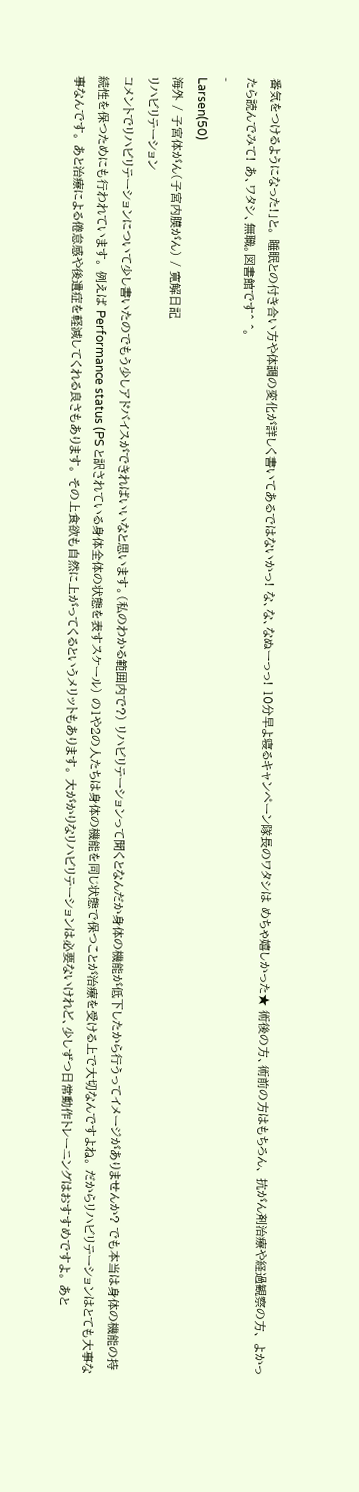番気をつけるようになった!」と。 睡眠との付き合い方や体調の変化が詳しく書いてあるではないかっ! な、な、なぬーっっ! 10分早よ寝るキャンペーン隊長のワタシは めちゃ嬉しかった★ 術後の方、術前の方はもちろん、 抗がん剤治療や経過観察の方、 よかったら読んでみて! あ、ワタシ、無職。図書館です^ ^。
-
Larsen(50)
海外 / 子宮体がん(子宮内膜がん) / 寛解日記
リハビリテーション
コメントでリハビリテーションについて少し書いたのでもう少しアドバイスができればいいなと思います。(私のわかる範囲内で?) リハビリテーションって聞くとなんだか身体の機能が低下したから行うってイメージがありませんか? でも本当は身体の機能の持続性を保つためにも行われています。 例えば Performance status (PS と訳されている身体全体の状態を表すスケール) の1や2の人たちは身体の機能を同じ状態で保つことが治療を受ける上で大切なんですよね。 だからリハビリテーションはとても大事な事なんです。 あと治療による倦怠感や後遺症を軽減してくれる良さもあります。 その上食欲も自然に上がってくるというメリットもあります。 大がかりなリハビリテーションは必要ないけれど、少しずつ日常動作トレーニングはおすすめですよ。 あと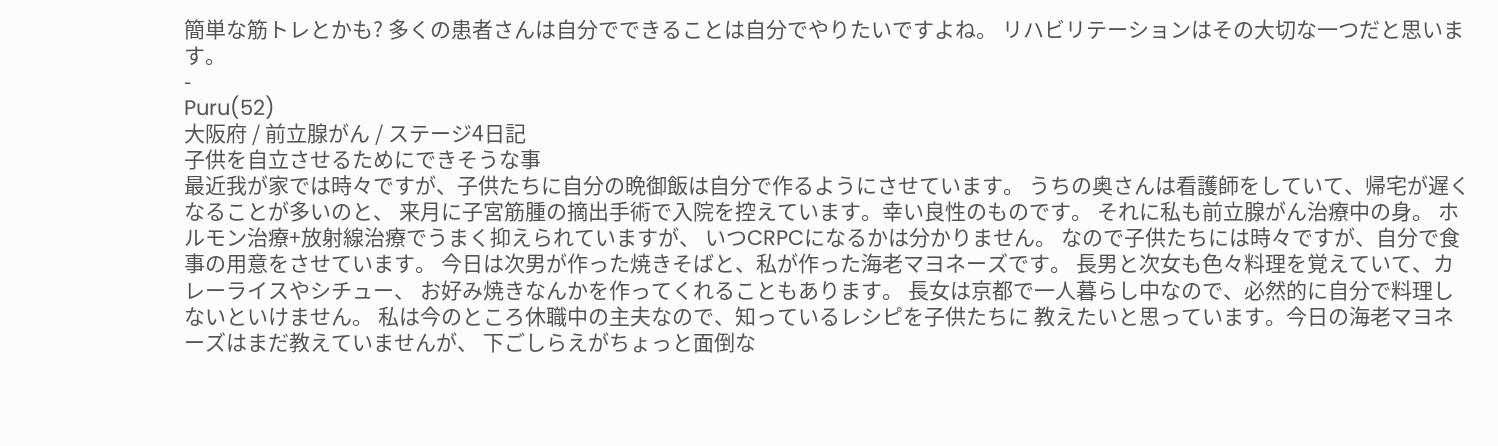簡単な筋トレとかも? 多くの患者さんは自分でできることは自分でやりたいですよね。 リハビリテーションはその大切な一つだと思います。
-
Puru(52)
大阪府 / 前立腺がん / ステージ4日記
子供を自立させるためにできそうな事
最近我が家では時々ですが、子供たちに自分の晩御飯は自分で作るようにさせています。 うちの奥さんは看護師をしていて、帰宅が遅くなることが多いのと、 来月に子宮筋腫の摘出手術で入院を控えています。幸い良性のものです。 それに私も前立腺がん治療中の身。 ホルモン治療+放射線治療でうまく抑えられていますが、 いつCRPCになるかは分かりません。 なので子供たちには時々ですが、自分で食事の用意をさせています。 今日は次男が作った焼きそばと、私が作った海老マヨネーズです。 長男と次女も色々料理を覚えていて、カレーライスやシチュー、 お好み焼きなんかを作ってくれることもあります。 長女は京都で一人暮らし中なので、必然的に自分で料理しないといけません。 私は今のところ休職中の主夫なので、知っているレシピを子供たちに 教えたいと思っています。今日の海老マヨネーズはまだ教えていませんが、 下ごしらえがちょっと面倒な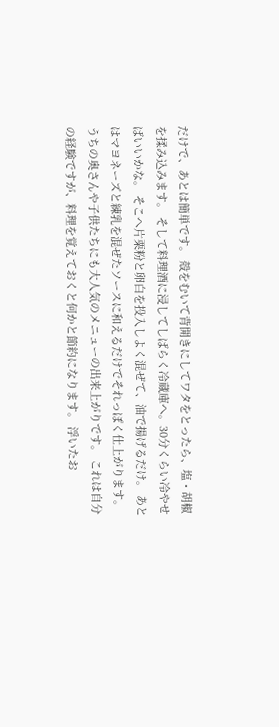だけで、あとは簡単です。 殻をむいて背開きにしてワタをとったら、塩・胡椒を揉み込みます。 そして料理酒に浸してしばらく冷蔵庫へ。30分くらい冷やせばいいかな。 そこへ片栗粉と卵白を投入しよく混ぜて、油で揚げるだけ。 あとはマヨネーズと練乳を混ぜたソースに和えるだけでそれっぽく仕上がります。 うちの奥さんや子供たちにも大人気のメニューの出来上がりです。 これは自分の経験ですが、料理を覚えておくと何かと節約になります。 浮いたお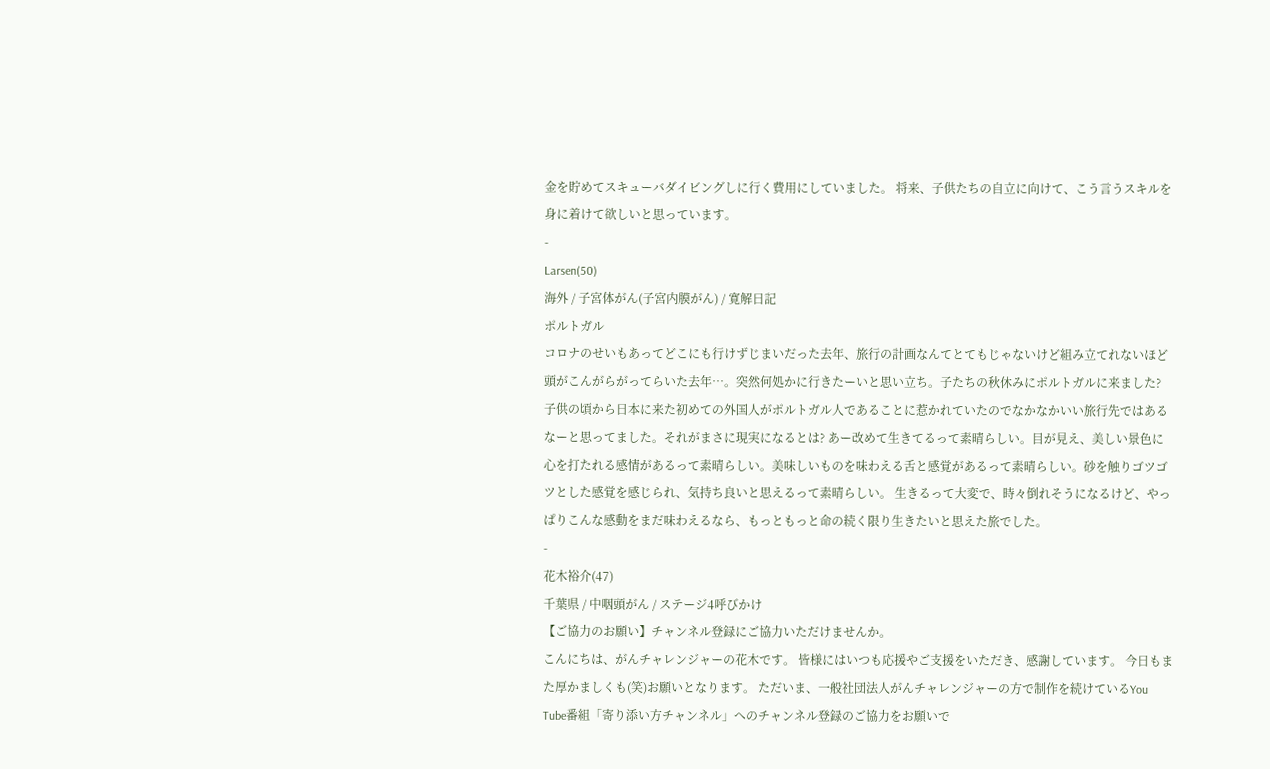金を貯めてスキューバダイビングしに行く費用にしていました。 将来、子供たちの自立に向けて、こう言うスキルを身に着けて欲しいと思っています。
-
Larsen(50)
海外 / 子宮体がん(子宮内膜がん) / 寛解日記
ポルトガル
コロナのせいもあってどこにも行けずじまいだった去年、旅行の計画なんてとてもじゃないけど組み立てれないほど頭がこんがらがってらいた去年…。突然何処かに行きたーいと思い立ち。子たちの秋休みにポルトガルに来ました? 子供の頃から日本に来た初めての外国人がポルトガル人であることに惹かれていたのでなかなかいい旅行先ではあるなーと思ってました。それがまさに現実になるとは? あー改めて生きてるって素晴らしい。目が見え、美しい景色に心を打たれる感情があるって素晴らしい。美味しいものを味わえる舌と感覚があるって素晴らしい。砂を触りゴツゴツとした感覚を感じられ、気持ち良いと思えるって素晴らしい。 生きるって大変で、時々倒れそうになるけど、やっぱりこんな感動をまだ味わえるなら、もっともっと命の続く限り生きたいと思えた旅でした。
-
花木裕介(47)
千葉県 / 中咽頭がん / ステージ4呼びかけ
【ご協力のお願い】チャンネル登録にご協力いただけませんか。
こんにちは、がんチャレンジャーの花木です。 皆様にはいつも応援やご支援をいただき、感謝しています。 今日もまた厚かましくも(笑)お願いとなります。 ただいま、一般社団法人がんチャレンジャーの方で制作を続けているYou Tube番組「寄り添い方チャンネル」へのチャンネル登録のご協力をお願いで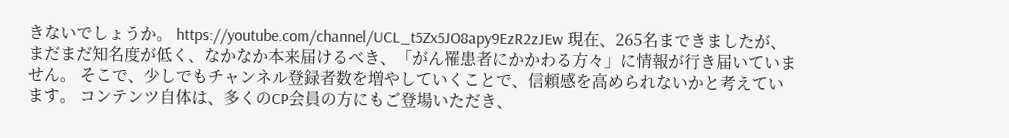きないでしょうか。 https://youtube.com/channel/UCL_t5Zx5JO8apy9EzR2zJEw 現在、265名まできましたが、まだまだ知名度が低く、なかなか本来届けるべき、「がん罹患者にかかわる方々」に情報が行き届いていません。 そこで、少しでもチャンネル登録者数を増やしていくことで、信頼感を高められないかと考えています。 コンテンツ自体は、多くのCP会員の方にもご登場いただき、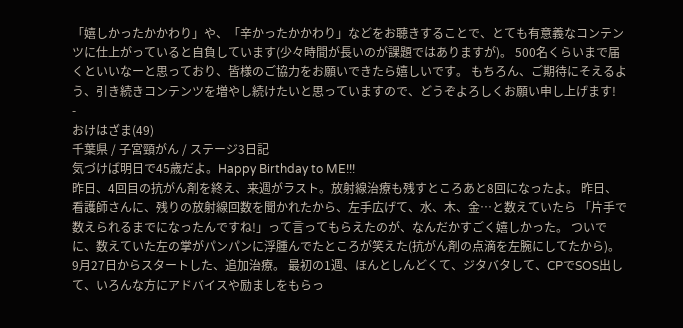「嬉しかったかかわり」や、「辛かったかかわり」などをお聴きすることで、とても有意義なコンテンツに仕上がっていると自負しています(少々時間が長いのが課題ではありますが)。 500名くらいまで届くといいなーと思っており、皆様のご協力をお願いできたら嬉しいです。 もちろん、ご期待にそえるよう、引き続きコンテンツを増やし続けたいと思っていますので、どうぞよろしくお願い申し上げます!
-
おけはざま(49)
千葉県 / 子宮頸がん / ステージ3日記
気づけば明日で45歳だよ。Happy Birthday to ME!!!
昨日、4回目の抗がん剤を終え、来週がラスト。放射線治療も残すところあと8回になったよ。 昨日、看護師さんに、残りの放射線回数を聞かれたから、左手広げて、水、木、金…と数えていたら 「片手で数えられるまでになったんですね!」って言ってもらえたのが、なんだかすごく嬉しかった。 ついでに、数えていた左の掌がパンパンに浮腫んでたところが笑えた(抗がん剤の点滴を左腕にしてたから)。 9月27日からスタートした、追加治療。 最初の1週、ほんとしんどくて、ジタバタして、CPでSOS出して、いろんな方にアドバイスや励ましをもらっ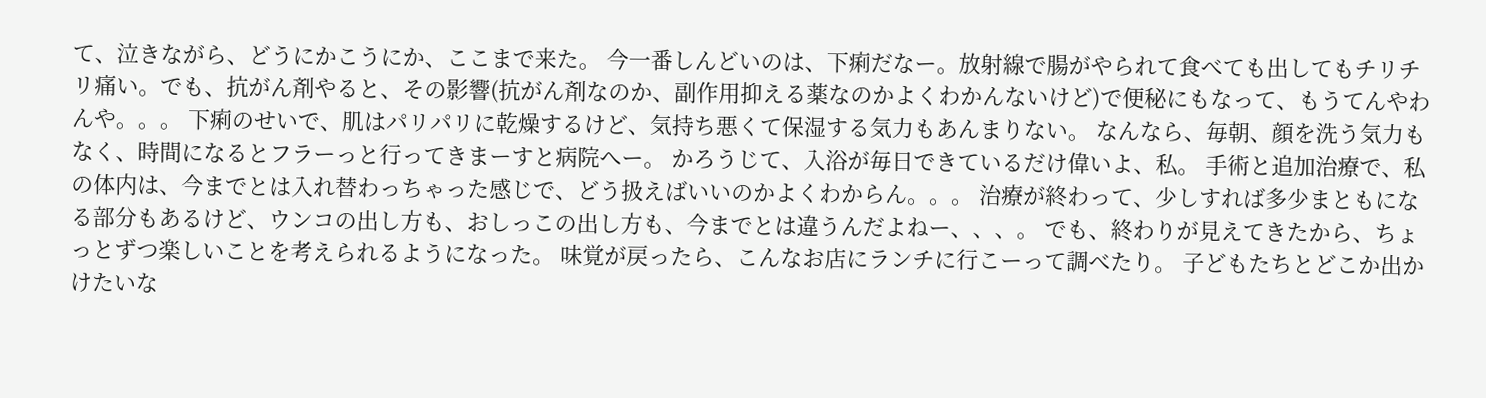て、泣きながら、どうにかこうにか、ここまで来た。 今一番しんどいのは、下痢だなー。放射線で腸がやられて食べても出してもチリチリ痛い。でも、抗がん剤やると、その影響(抗がん剤なのか、副作用抑える薬なのかよくわかんないけど)で便秘にもなって、もうてんやわんや。。。 下痢のせいで、肌はパリパリに乾燥するけど、気持ち悪くて保湿する気力もあんまりない。 なんなら、毎朝、顔を洗う気力もなく、時間になるとフラーっと行ってきまーすと病院へー。 かろうじて、入浴が毎日できているだけ偉いよ、私。 手術と追加治療で、私の体内は、今までとは入れ替わっちゃった感じで、どう扱えばいいのかよくわからん。。。 治療が終わって、少しすれば多少まともになる部分もあるけど、ウンコの出し方も、おしっこの出し方も、今までとは違うんだよねー、、、。 でも、終わりが見えてきたから、ちょっとずつ楽しいことを考えられるようになった。 味覚が戻ったら、こんなお店にランチに行こーって調べたり。 子どもたちとどこか出かけたいな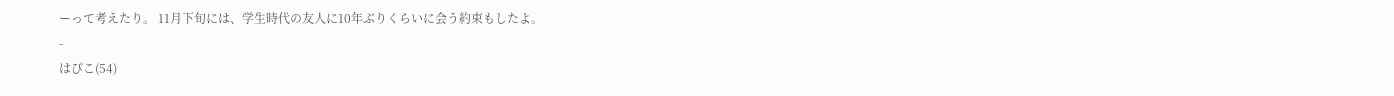ーって考えたり。 11月下旬には、学生時代の友人に10年ぶりくらいに会う約束もしたよ。
-
はぴこ(54)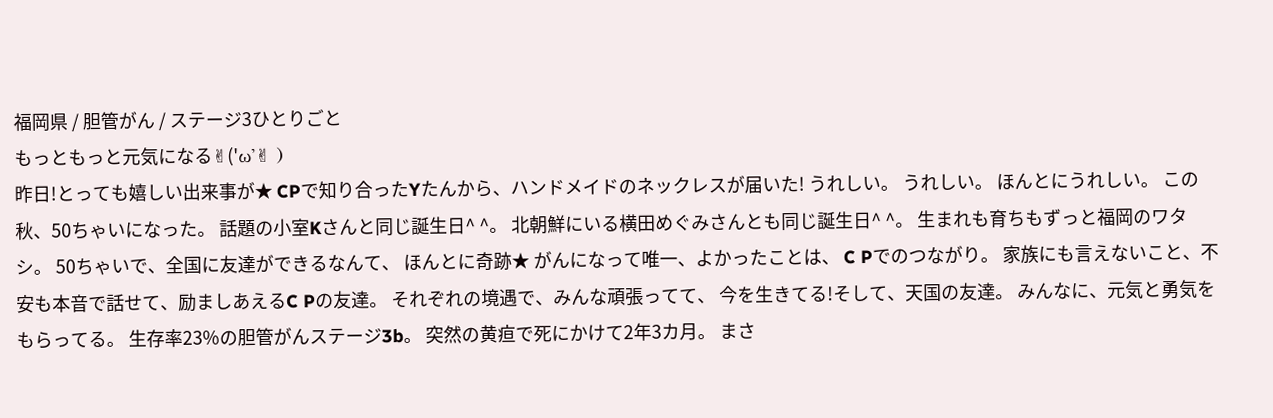福岡県 / 胆管がん / ステージ3ひとりごと
もっともっと元気になる✌('ω'✌ )
昨日!とっても嬉しい出来事が★ CPで知り合ったYたんから、ハンドメイドのネックレスが届いた! うれしい。 うれしい。 ほんとにうれしい。 この秋、50ちゃいになった。 話題の小室Kさんと同じ誕生日^ ^。 北朝鮮にいる横田めぐみさんとも同じ誕生日^ ^。 生まれも育ちもずっと福岡のワタシ。 50ちゃいで、全国に友達ができるなんて、 ほんとに奇跡★ がんになって唯一、よかったことは、 C Pでのつながり。 家族にも言えないこと、不安も本音で話せて、励ましあえるC Pの友達。 それぞれの境遇で、みんな頑張ってて、 今を生きてる!そして、天国の友達。 みんなに、元気と勇気をもらってる。 生存率23%の胆管がんステージ3b。 突然の黄疸で死にかけて2年3カ月。 まさ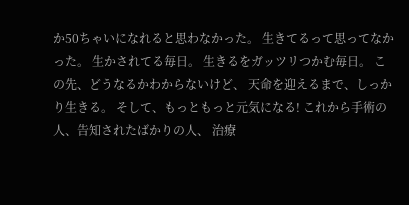か50ちゃいになれると思わなかった。 生きてるって思ってなかった。 生かされてる毎日。 生きるをガッツリつかむ毎日。 この先、どうなるかわからないけど、 天命を迎えるまで、しっかり生きる。 そして、もっともっと元気になる! これから手術の人、告知されたばかりの人、 治療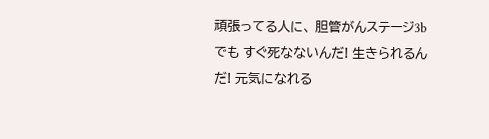頑張ってる人に、 胆管がんステージ3bでも すぐ死なないんだ! 生きられるんだ! 元気になれる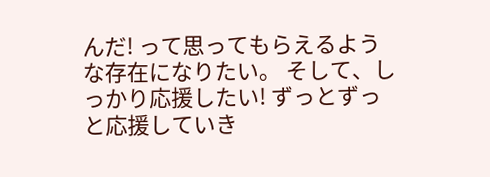んだ! って思ってもらえるような存在になりたい。 そして、しっかり応援したい! ずっとずっと応援していき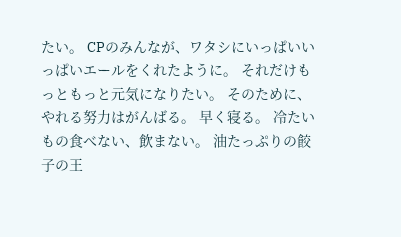たい。 CPのみんなが、ワタシにいっぱいいっぱいエールをくれたように。 それだけもっともっと元気になりたい。 そのために、やれる努力はがんばる。 早く寝る。 冷たいもの食べない、飲まない。 油たっぷりの餃子の王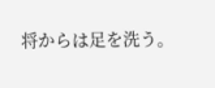将からは足を洗う。